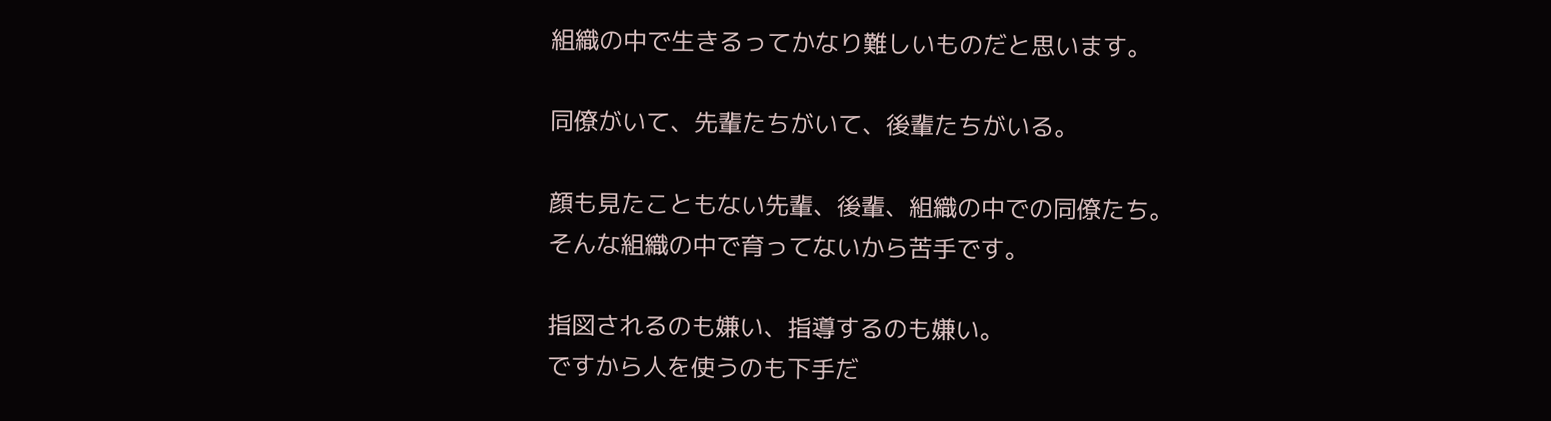組織の中で生きるってかなり難しいものだと思います。

同僚がいて、先輩たちがいて、後輩たちがいる。

顔も見たこともない先輩、後輩、組織の中での同僚たち。
そんな組織の中で育ってないから苦手です。

指図されるのも嫌い、指導するのも嫌い。
ですから人を使うのも下手だ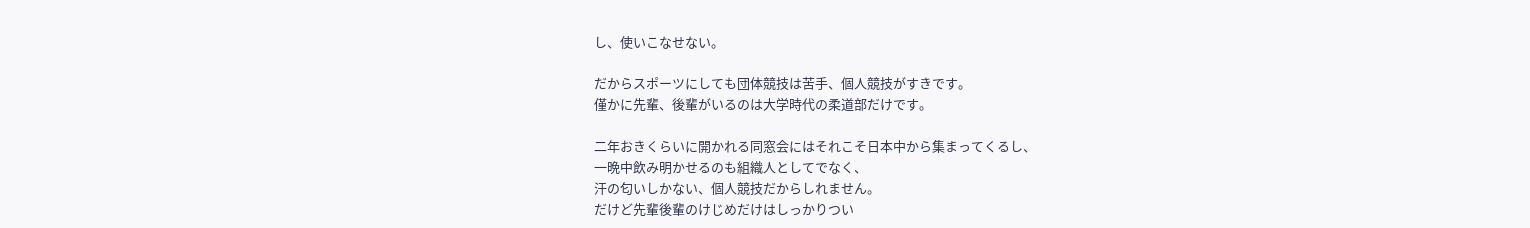し、使いこなせない。

だからスポーツにしても団体競技は苦手、個人競技がすきです。
僅かに先輩、後輩がいるのは大学時代の柔道部だけです。

二年おきくらいに開かれる同窓会にはそれこそ日本中から集まってくるし、
一晩中飲み明かせるのも組織人としてでなく、
汗の匂いしかない、個人競技だからしれません。
だけど先輩後輩のけじめだけはしっかりつい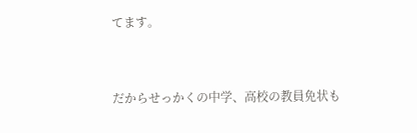てます。


だからせっかくの中学、高校の教員免状も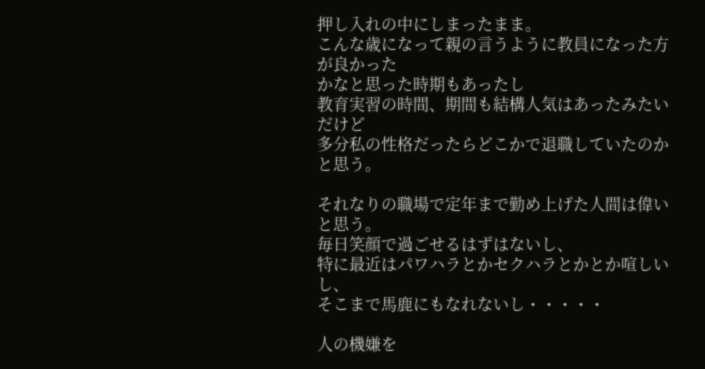押し入れの中にしまったまま。
こんな歳になって親の言うように教員になった方が良かった
かなと思った時期もあったし
教育実習の時間、期間も結構人気はあったみたいだけど
多分私の性格だったらどこかで退職していたのかと思う。

それなりの職場で定年まで勤め上げた人間は偉いと思う。
毎日笑顔で過ごせるはずはないし、
特に最近はパワハラとかセクハラとかとか喧しいし、
そこまで馬鹿にもなれないし・・・・・

人の機嫌を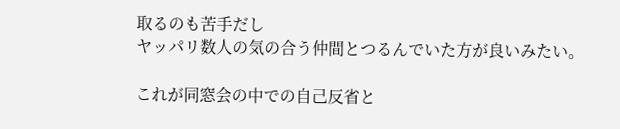取るのも苦手だし
ヤッパリ数人の気の合う仲間とつるんでいた方が良いみたい。

これが同窓会の中での自己反省と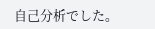自己分析でした。